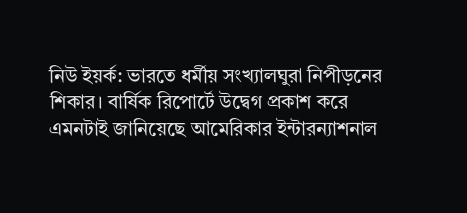নিউ ইয়র্ক: ভারতে ধর্মীয় সংখ্যালঘুরা নিপীড়নের শিকার। বার্ষিক রিপোর্টে উদ্বেগ প্রকাশ করে এমনটাই জানিয়েছে আমেরিকার ইন্টারন্যাশনাল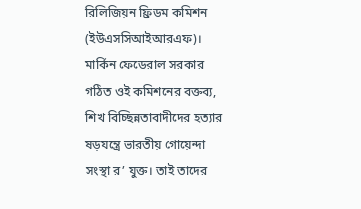রিলিজিয়ন ফ্রিডম কমিশন (ইউএসসিআইআরএফ)। মার্কিন ফেডেরাল সরকার গঠিত ওই কমিশনের বক্তব্য, শিখ বিচ্ছিন্নতাবাদীদের হত্যার ষড়যন্ত্রে ভারতীয় গোয়েন্দা সংস্থা র’ যুক্ত। তাই তাদের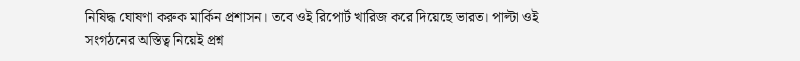নিষিদ্ধ ঘোষণা করুক মার্কিন প্রশাসন। তবে ওই রিপোর্ট খারিজ করে দিয়েছে ভারত। পাল্টা ওই সংগঠনের অস্তিত্ব নিয়েই প্রশ্ন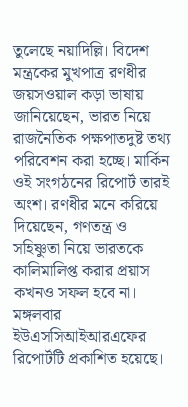তুলেছে নয়াদিল্লি। বিদেশ মন্ত্রকের মুখপাত্র রণধীর জয়সওয়াল কড়া ভাষায় জানিয়েছেন, ভারত নিয়ে রাজনৈতিক পক্ষপাতদুষ্ট তথ্য পরিবেশন করা হচ্ছে। মার্কিন ওই সংগঠনের রিপোর্ট তারই অংশ। রণধীর মনে করিয়ে দিয়েছেন, গণতন্ত্র ও সহিষ্ণুতা নিয়ে ভারতকে কালিমালিপ্ত করার প্রয়াস কখনও সফল হবে না।
মঙ্গলবার ইউএসসিআইআরএফের রিপোর্টটি প্রকাশিত হয়েছে।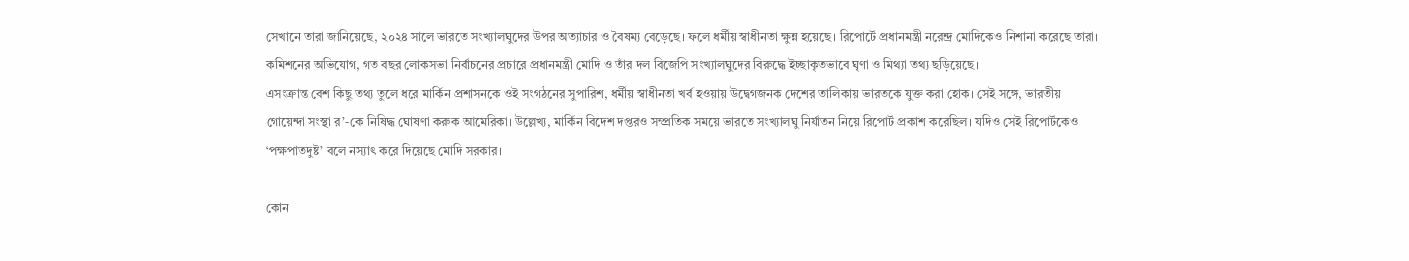সেখানে তারা জানিয়েছে, ২০২৪ সালে ভারতে সংখ্যালঘুদের উপর অত্যাচার ও বৈষম্য বেড়েছে। ফলে ধর্মীয় স্বাধীনতা ক্ষুন্ন হয়েছে। রিপোর্টে প্রধানমন্ত্রী নরেন্দ্র মোদিকেও নিশানা করেছে তারা। কমিশনের অভিযোগ, গত বছর লোকসভা নির্বাচনের প্রচারে প্রধানমন্ত্রী মোদি ও তাঁর দল বিজেপি সংখ্যালঘুদের বিরুদ্ধে ইচ্ছাকৃতভাবে ঘৃণা ও মিথ্যা তথ্য ছড়িয়েছে।
এসংক্রান্ত বেশ কিছু তথ্য তুলে ধরে মার্কিন প্রশাসনকে ওই সংগঠনের সুপারিশ, ধর্মীয় স্বাধীনতা খর্ব হওয়ায় উদ্বেগজনক দেশের তালিকায় ভারতকে যুক্ত করা হোক। সেই সঙ্গে, ভারতীয় গোয়েন্দা সংস্থা র’-কে নিষিদ্ধ ঘোষণা করুক আমেরিকা। উল্লেখ্য, মার্কিন বিদেশ দপ্তরও সম্প্রতিক সময়ে ভারতে সংখ্যালঘু নির্যাতন নিয়ে রিপোর্ট প্রকাশ করেছিল। যদিও সেই রিপোর্টকেও ‘পক্ষপাতদুষ্ট’ বলে নস্যাৎ করে দিয়েছে মোদি সরকার।

কোন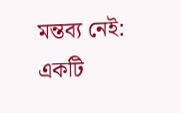মন্তব্য নেই:
একটি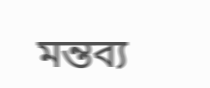মন্তব্য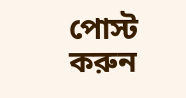পোস্ট করুন